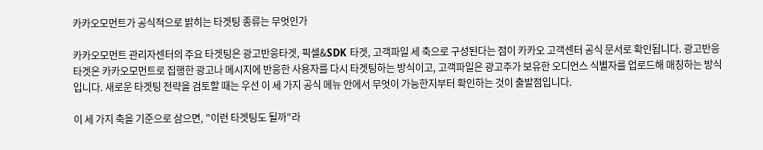카카오모먼트가 공식적으로 밝히는 타겟팅 종류는 무엇인가

카카오모먼트 관리자센터의 주요 타겟팅은 광고반응타겟, 픽셀&SDK 타겟, 고객파일 세 축으로 구성된다는 점이 카카오 고객센터 공식 문서로 확인됩니다. 광고반응타겟은 카카오모먼트로 집행한 광고나 메시지에 반응한 사용자를 다시 타겟팅하는 방식이고, 고객파일은 광고주가 보유한 오디언스 식별자를 업로드해 매칭하는 방식입니다. 새로운 타겟팅 전략을 검토할 때는 우선 이 세 가지 공식 메뉴 안에서 무엇이 가능한지부터 확인하는 것이 출발점입니다.

이 세 가지 축을 기준으로 삼으면, "이런 타겟팅도 될까"라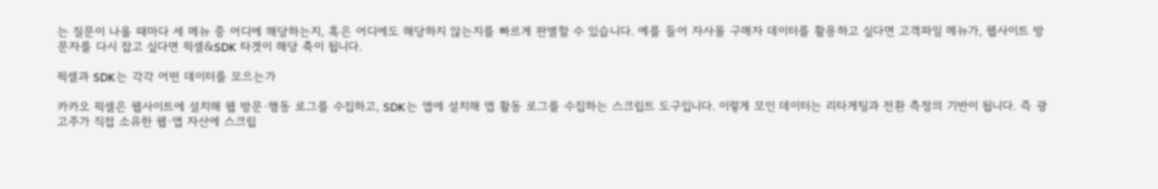는 질문이 나올 때마다 세 메뉴 중 어디에 해당하는지, 혹은 어디에도 해당하지 않는지를 빠르게 판별할 수 있습니다. 예를 들어 자사몰 구매자 데이터를 활용하고 싶다면 고객파일 메뉴가, 웹사이트 방문자를 다시 잡고 싶다면 픽셀&SDK 타겟이 해당 축이 됩니다.

픽셀과 SDK는 각각 어떤 데이터를 모으는가

카카오 픽셀은 웹사이트에 설치해 웹 방문·행동 로그를 수집하고, SDK는 앱에 설치해 앱 활동 로그를 수집하는 스크립트 도구입니다. 이렇게 모인 데이터는 리타게팅과 전환 측정의 기반이 됩니다. 즉 광고주가 직접 소유한 웹·앱 자산에 스크립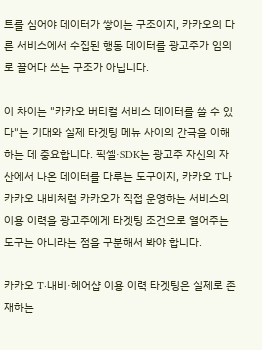트를 심어야 데이터가 쌓이는 구조이지, 카카오의 다른 서비스에서 수집된 행동 데이터를 광고주가 임의로 끌어다 쓰는 구조가 아닙니다.

이 차이는 "카카오 버티컬 서비스 데이터를 쓸 수 있다"는 기대와 실제 타겟팅 메뉴 사이의 간극을 이해하는 데 중요합니다. 픽셀·SDK는 광고주 자신의 자산에서 나온 데이터를 다루는 도구이지, 카카오 T나 카카오 내비처럼 카카오가 직접 운영하는 서비스의 이용 이력을 광고주에게 타겟팅 조건으로 열어주는 도구는 아니라는 점을 구분해서 봐야 합니다.

카카오 T·내비·헤어샵 이용 이력 타겟팅은 실제로 존재하는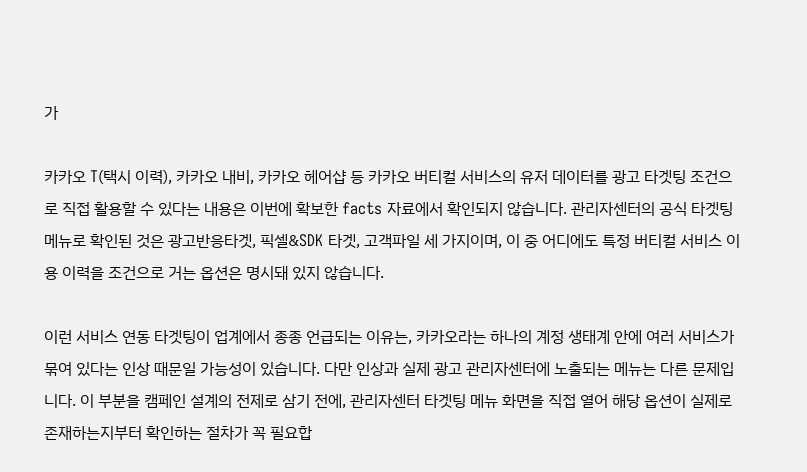가

카카오 T(택시 이력), 카카오 내비, 카카오 헤어샵 등 카카오 버티컬 서비스의 유저 데이터를 광고 타겟팅 조건으로 직접 활용할 수 있다는 내용은 이번에 확보한 facts 자료에서 확인되지 않습니다. 관리자센터의 공식 타겟팅 메뉴로 확인된 것은 광고반응타겟, 픽셀&SDK 타겟, 고객파일 세 가지이며, 이 중 어디에도 특정 버티컬 서비스 이용 이력을 조건으로 거는 옵션은 명시돼 있지 않습니다.

이런 서비스 연동 타겟팅이 업계에서 종종 언급되는 이유는, 카카오라는 하나의 계정 생태계 안에 여러 서비스가 묶여 있다는 인상 때문일 가능성이 있습니다. 다만 인상과 실제 광고 관리자센터에 노출되는 메뉴는 다른 문제입니다. 이 부분을 캠페인 설계의 전제로 삼기 전에, 관리자센터 타겟팅 메뉴 화면을 직접 열어 해당 옵션이 실제로 존재하는지부터 확인하는 절차가 꼭 필요합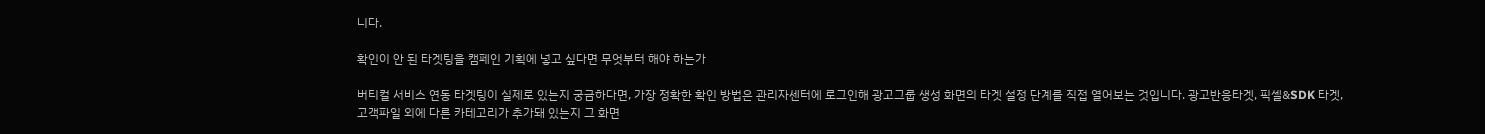니다.

확인이 안 된 타겟팅을 캠페인 기획에 넣고 싶다면 무엇부터 해야 하는가

버티컬 서비스 연동 타겟팅이 실제로 있는지 궁금하다면, 가장 정확한 확인 방법은 관리자센터에 로그인해 광고그룹 생성 화면의 타겟 설정 단계를 직접 열어보는 것입니다. 광고반응타겟, 픽셀&SDK 타겟, 고객파일 외에 다른 카테고리가 추가돼 있는지 그 화면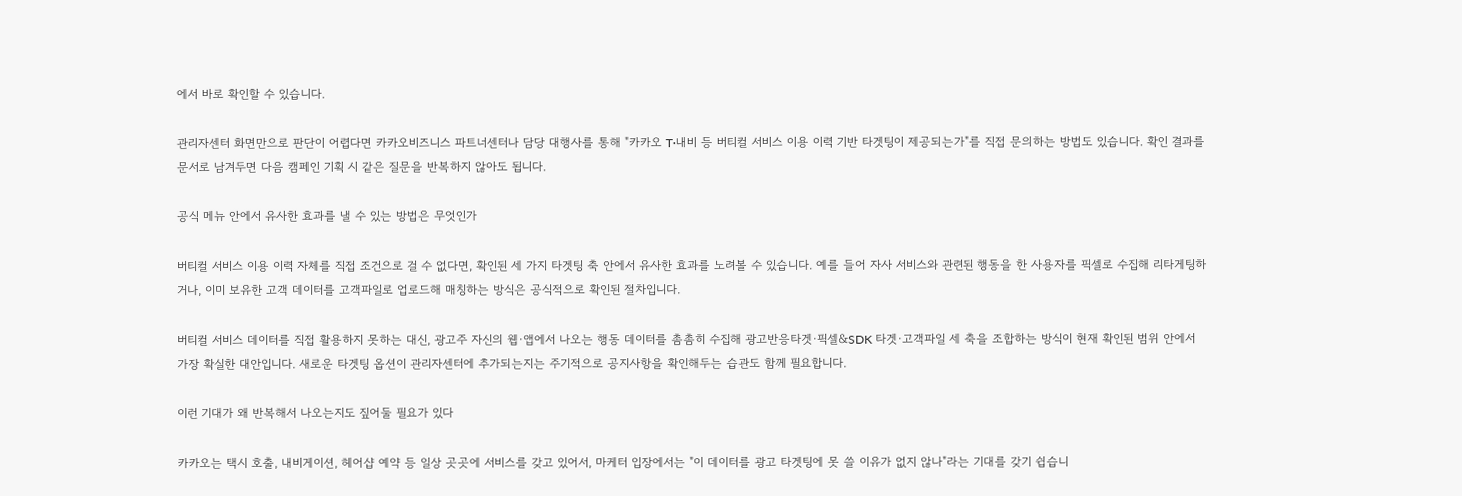에서 바로 확인할 수 있습니다.

관리자센터 화면만으로 판단이 어렵다면 카카오비즈니스 파트너센터나 담당 대행사를 통해 "카카오 T·내비 등 버티컬 서비스 이용 이력 기반 타겟팅이 제공되는가"를 직접 문의하는 방법도 있습니다. 확인 결과를 문서로 남겨두면 다음 캠페인 기획 시 같은 질문을 반복하지 않아도 됩니다.

공식 메뉴 안에서 유사한 효과를 낼 수 있는 방법은 무엇인가

버티컬 서비스 이용 이력 자체를 직접 조건으로 걸 수 없다면, 확인된 세 가지 타겟팅 축 안에서 유사한 효과를 노려볼 수 있습니다. 예를 들어 자사 서비스와 관련된 행동을 한 사용자를 픽셀로 수집해 리타게팅하거나, 이미 보유한 고객 데이터를 고객파일로 업로드해 매칭하는 방식은 공식적으로 확인된 절차입니다.

버티컬 서비스 데이터를 직접 활용하지 못하는 대신, 광고주 자신의 웹·앱에서 나오는 행동 데이터를 촘촘히 수집해 광고반응타겟·픽셀&SDK 타겟·고객파일 세 축을 조합하는 방식이 현재 확인된 범위 안에서 가장 확실한 대안입니다. 새로운 타겟팅 옵션이 관리자센터에 추가되는지는 주기적으로 공지사항을 확인해두는 습관도 함께 필요합니다.

이런 기대가 왜 반복해서 나오는지도 짚어둘 필요가 있다

카카오는 택시 호출, 내비게이션, 헤어샵 예약 등 일상 곳곳에 서비스를 갖고 있어서, 마케터 입장에서는 "이 데이터를 광고 타겟팅에 못 쓸 이유가 없지 않나"라는 기대를 갖기 쉽습니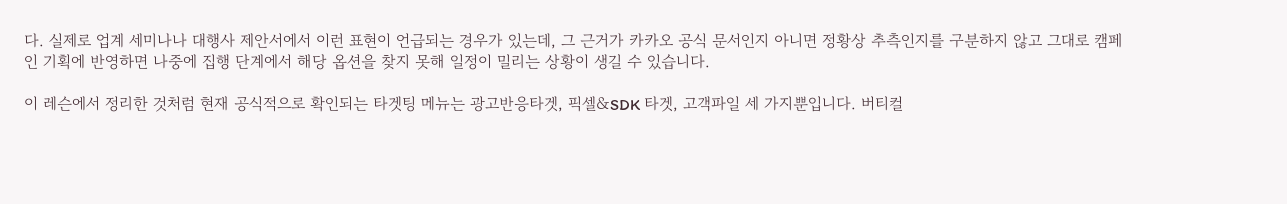다. 실제로 업계 세미나나 대행사 제안서에서 이런 표현이 언급되는 경우가 있는데, 그 근거가 카카오 공식 문서인지 아니면 정황상 추측인지를 구분하지 않고 그대로 캠페인 기획에 반영하면 나중에 집행 단계에서 해당 옵션을 찾지 못해 일정이 밀리는 상황이 생길 수 있습니다.

이 레슨에서 정리한 것처럼 현재 공식적으로 확인되는 타겟팅 메뉴는 광고반응타겟, 픽셀&SDK 타겟, 고객파일 세 가지뿐입니다. 버티컬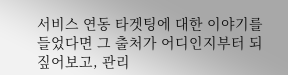서비스 연동 타겟팅에 대한 이야기를 들었다면 그 출처가 어디인지부터 되짚어보고, 관리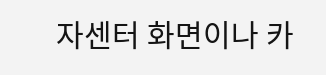자센터 화면이나 카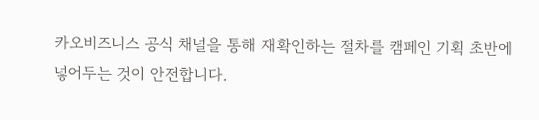카오비즈니스 공식 채널을 통해 재확인하는 절차를 캠페인 기획 초반에 넣어두는 것이 안전합니다.